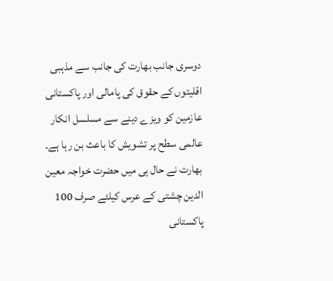دوسری جانب بھارت کی جانب سے مذہبی اقلیتوں کے حقوق کی پامالی اور پاکستانی عازمین کو ویزے دینے سے مسلسل انکار عالمی سطح پر تشویش کا باعث بن رہا ہے۔
بھارت نے حال ہی میں حضرت خواجہ معین الدین چشتی کے عرس کیلئے صرف 100 پاکستانی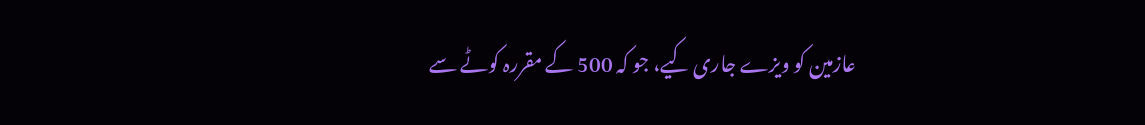عازمین کو ویزے جاری کیے، جو کہ 500 کے مقررہ کوٹے سے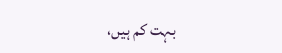بہت کم ہیں،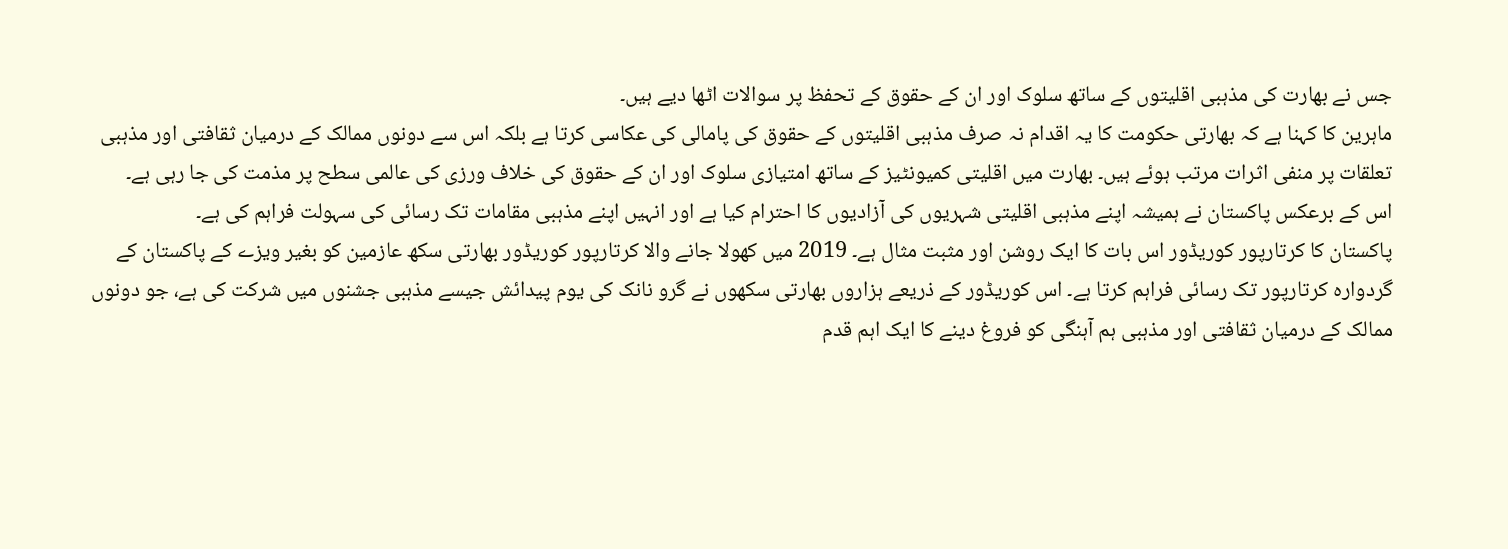جس نے بھارت کی مذہبی اقلیتوں کے ساتھ سلوک اور ان کے حقوق کے تحفظ پر سوالات اٹھا دیے ہیں۔
ماہرین کا کہنا ہے کہ بھارتی حکومت کا یہ اقدام نہ صرف مذہبی اقلیتوں کے حقوق کی پامالی کی عکاسی کرتا ہے بلکہ اس سے دونوں ممالک کے درمیان ثقافتی اور مذہبی تعلقات پر منفی اثرات مرتب ہوئے ہیں۔ بھارت میں اقلیتی کمیونٹیز کے ساتھ امتیازی سلوک اور ان کے حقوق کی خلاف ورزی کی عالمی سطح پر مذمت کی جا رہی ہے۔
اس کے برعکس پاکستان نے ہمیشہ اپنے مذہبی اقلیتی شہریوں کی آزادیوں کا احترام کیا ہے اور انہیں اپنے مذہبی مقامات تک رسائی کی سہولت فراہم کی ہے۔
پاکستان کا کرتارپور کوریڈور اس بات کا ایک روشن اور مثبت مثال ہے۔ 2019 میں کھولا جانے والا کرتارپور کوریڈور بھارتی سکھ عازمین کو بغیر ویزے کے پاکستان کے گردوارہ کرتارپور تک رسائی فراہم کرتا ہے۔ اس کوریڈور کے ذریعے ہزاروں بھارتی سکھوں نے گرو نانک کی یوم پیدائش جیسے مذہبی جشنوں میں شرکت کی ہے، جو دونوں ممالک کے درمیان ثقافتی اور مذہبی ہم آہنگی کو فروغ دینے کا ایک اہم قدم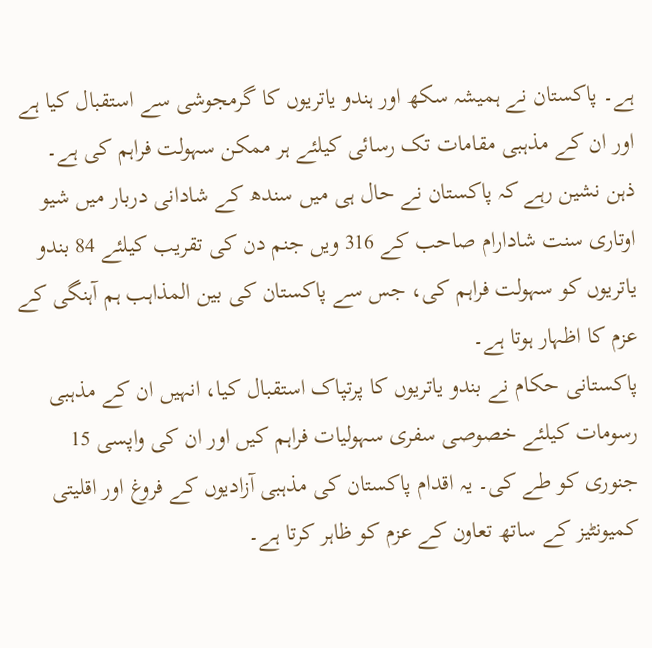ہے۔ پاکستان نے ہمیشہ سکھ اور ہندو یاتریوں کا گرمجوشی سے استقبال کیا ہے اور ان کے مذہبی مقامات تک رسائی کیلئے ہر ممکن سہولت فراہم کی ہے۔
ذہن نشین رہے کہ پاکستان نے حال ہی میں سندھ کے شادانی دربار میں شیو اوتاری سنت شادارام صاحب کے 316 ویں جنم دن کی تقریب کیلئے 84 بندو یاتریوں کو سہولت فراہم کی، جس سے پاکستان کی بین المذاہب ہم آہنگی کے عزم کا اظہار ہوتا ہے۔
پاکستانی حکام نے بندو یاتریوں کا پرتپاک استقبال کیا، انہیں ان کے مذہبی رسومات کیلئے خصوصی سفری سہولیات فراہم کیں اور ان کی واپسی 15 جنوری کو طے کی۔ یہ اقدام پاکستان کی مذہبی آزادیوں کے فروغ اور اقلیتی کمیونٹیز کے ساتھ تعاون کے عزم کو ظاہر کرتا ہے۔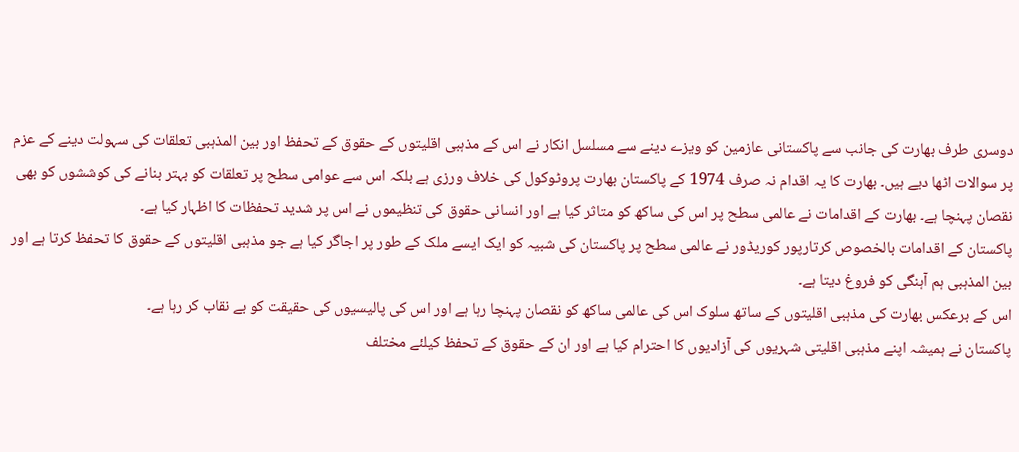دوسری طرف بھارت کی جانب سے پاکستانی عازمین کو ویزے دینے سے مسلسل انکار نے اس کے مذہبی اقلیتوں کے حقوق کے تحفظ اور بین المذہبی تعلقات کی سہولت دینے کے عزم پر سوالات اٹھا دیے ہیں۔ بھارت کا یہ اقدام نہ صرف 1974 کے پاکستان بھارت پروٹوکول کی خلاف ورزی ہے بلکہ اس سے عوامی سطح پر تعلقات کو بہتر بنانے کی کوششوں کو بھی نقصان پہنچا ہے۔ بھارت کے اقدامات نے عالمی سطح پر اس کی ساکھ کو متاثر کیا ہے اور انسانی حقوق کی تنظیموں نے اس پر شدید تحفظات کا اظہار کیا ہے۔
پاکستان کے اقدامات بالخصوص کرتارپور کوریڈور نے عالمی سطح پر پاکستان کی شبیہ کو ایک ایسے ملک کے طور پر اجاگر کیا ہے جو مذہبی اقلیتوں کے حقوق کا تحفظ کرتا ہے اور بین المذہبی ہم آہنگی کو فروغ دیتا ہے۔
اس کے برعکس بھارت کی مذہبی اقلیتوں کے ساتھ سلوک اس کی عالمی ساکھ کو نقصان پہنچا رہا ہے اور اس کی پالیسیوں کی حقیقت کو بے نقاب کر رہا ہے۔
پاکستان نے ہمیشہ اپنے مذہبی اقلیتی شہریوں کی آزادیوں کا احترام کیا ہے اور ان کے حقوق کے تحفظ کیلئے مختلف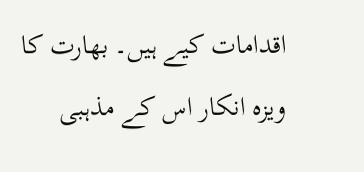اقدامات کیے ہیں۔ بھارت کا ویزہ انکار اس کے مذہبی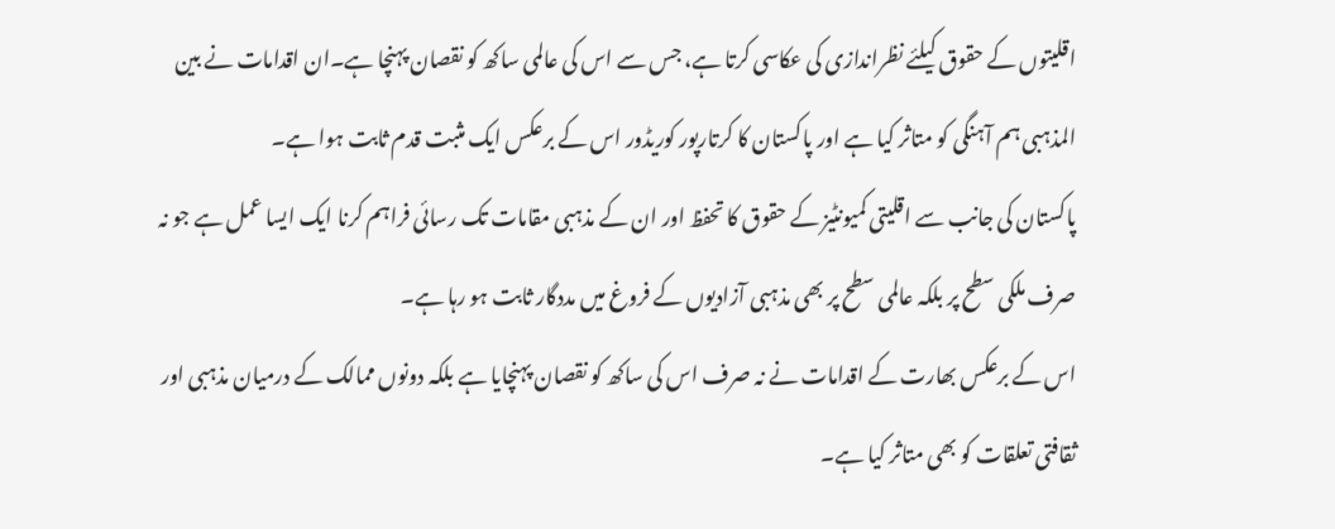اقلیتوں کے حقوق کیلئے نظراندازی کی عکاسی کرتا ہے، جس سے اس کی عالمی ساکھ کو نقصان پہنچا ہے۔ان اقدامات نے بین المذہبی ہم آہنگی کو متاثر کیا ہے اور پاکستان کا کرتارپور کوریڈور اس کے برعکس ایک مثبت قدم ثابت ہوا ہے۔
پاکستان کی جانب سے اقلیتی کمیونٹیز کے حقوق کا تحفظ اور ان کے مذہبی مقامات تک رسائی فراہم کرنا ایک ایسا عمل ہے جو نہ صرف ملکی سطح پر بلکہ عالمی سطح پر بھی مذہبی آزادیوں کے فروغ میں مددگار ثابت ہو رہا ہے۔
اس کے برعکس بھارت کے اقدامات نے نہ صرف اس کی ساکھ کو نقصان پہنچایا ہے بلکہ دونوں ممالک کے درمیان مذہبی اور ثقافتی تعلقات کو بھی متاثر کیا ہے۔